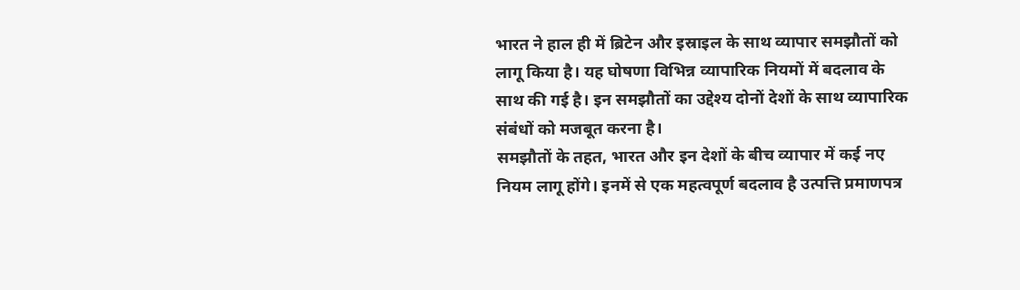भारत ने हाल ही में ब्रिटेन और इस्राइल के साथ व्यापार समझौतों को लागू किया है। यह घोषणा विभिन्न व्यापारिक नियमों में बदलाव के साथ की गई है। इन समझौतों का उद्देश्य दोनों देशों के साथ व्यापारिक संबंधों को मजबूत करना है।
समझौतों के तहत, भारत और इन देशों के बीच व्यापार में कई नए नियम लागू होंगे। इनमें से एक महत्वपूर्ण बदलाव है उत्पत्ति प्रमाणपत्र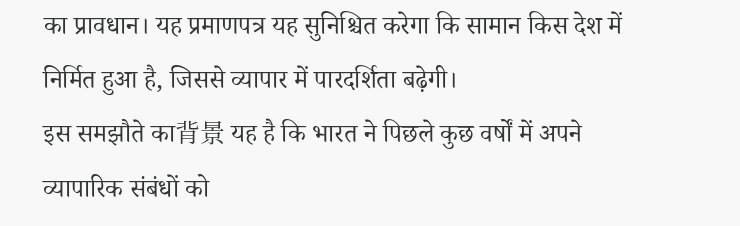का प्रावधान। यह प्रमाणपत्र यह सुनिश्चित करेगा कि सामान किस देश में निर्मित हुआ है, जिससे व्यापार में पारदर्शिता बढ़ेगी।
इस समझौते का背景 यह है कि भारत ने पिछले कुछ वर्षों में अपने व्यापारिक संबंधों को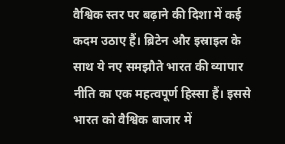वैश्विक स्तर पर बढ़ाने की दिशा में कई कदम उठाए हैं। ब्रिटेन और इस्राइल के साथ ये नए समझौते भारत की व्यापार नीति का एक महत्वपूर्ण हिस्सा हैं। इससे भारत को वैश्विक बाजार में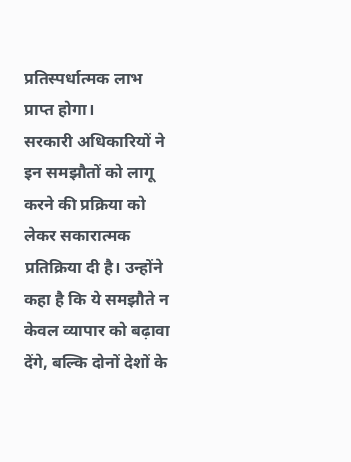प्रतिस्पर्धात्मक लाभ प्राप्त होगा।
सरकारी अधिकारियों ने इन समझौतों को लागू करने की प्रक्रिया को लेकर सकारात्मक प्रतिक्रिया दी है। उन्होंने कहा है कि ये समझौते न केवल व्यापार को बढ़ावा देंगे, बल्कि दोनों देशों के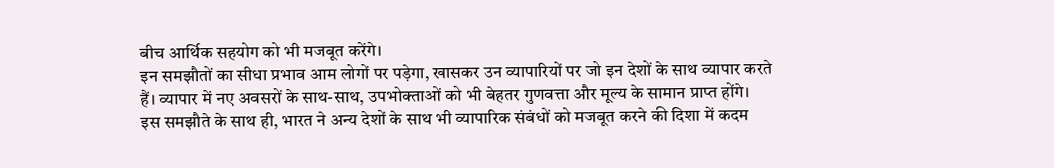बीच आर्थिक सहयोग को भी मजबूत करेंगे।
इन समझौतों का सीधा प्रभाव आम लोगों पर पड़ेगा, खासकर उन व्यापारियों पर जो इन देशों के साथ व्यापार करते हैं। व्यापार में नए अवसरों के साथ-साथ, उपभोक्ताओं को भी बेहतर गुणवत्ता और मूल्य के सामान प्राप्त होंगे।
इस समझौते के साथ ही, भारत ने अन्य देशों के साथ भी व्यापारिक संबंधों को मजबूत करने की दिशा में कदम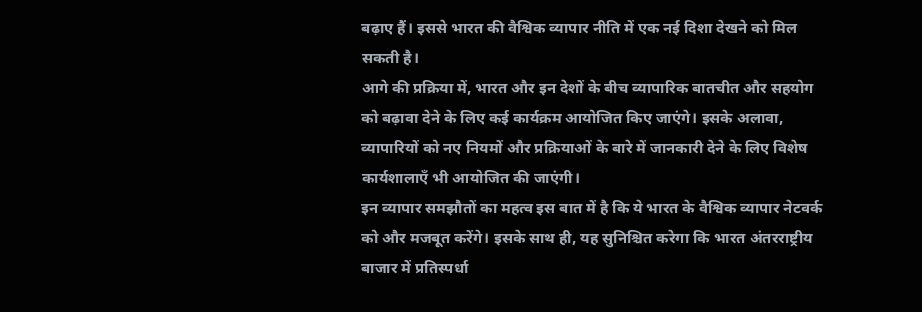बढ़ाए हैं। इससे भारत की वैश्विक व्यापार नीति में एक नई दिशा देखने को मिल सकती है।
आगे की प्रक्रिया में, भारत और इन देशों के बीच व्यापारिक बातचीत और सहयोग को बढ़ावा देने के लिए कई कार्यक्रम आयोजित किए जाएंगे। इसके अलावा, व्यापारियों को नए नियमों और प्रक्रियाओं के बारे में जानकारी देने के लिए विशेष कार्यशालाएँ भी आयोजित की जाएंगी।
इन व्यापार समझौतों का महत्व इस बात में है कि ये भारत के वैश्विक व्यापार नेटवर्क को और मजबूत करेंगे। इसके साथ ही, यह सुनिश्चित करेगा कि भारत अंतरराष्ट्रीय बाजार में प्रतिस्पर्धा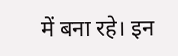में बना रहे। इन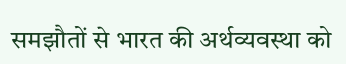समझौतों से भारत की अर्थव्यवस्था को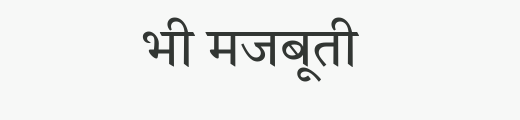भी मजबूती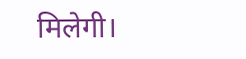मिलेगी।